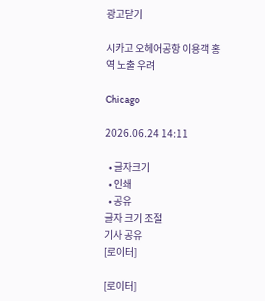광고닫기

시카고 오헤어공항 이용객 홍역 노출 우려

Chicago

2026.06.24 14:11

  • 글자크기
  • 인쇄
  • 공유
글자 크기 조절
기사 공유
[로이터]

[로이터]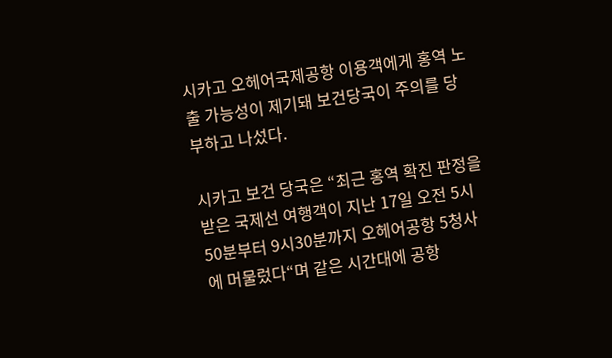시카고 오헤어국제공항 이용객에게 홍역 노출 가능성이 제기돼 보건당국이 주의를 당부하고 나섰다.

시카고 보건 당국은 “최근 홍역 확진 판정을 받은 국제선 여행객이 지난 17일 오전 5시50분부터 9시30분까지 오헤어공항 5청사에 머물렀다“며 같은 시간대에 공항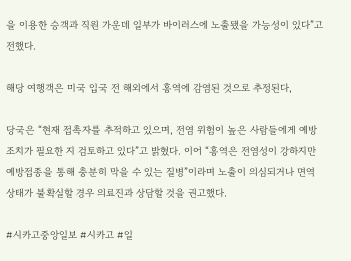을 이용한 승객과 직원 가운데 일부가 바이러스에 노출됐을 가능성이 있다”고 전했다.

해당 여행객은 미국 입국 전 해외에서 홍역에 감염된 것으로 추정된다,

당국은 “현재 접촉자를 추적하고 있으며, 전염 위험이 높은 사람들에게 예방 조치가 필요한 지 검토하고 있다”고 밝혔다. 이어 “홍역은 전염성이 강하지만 예방접종을 통해 충분히 막을 수 있는 질병”이라며 노출이 의심되거나 면역 상태가 불확실할 경우 의료진과 상담할 것을 권고했다.

#시카고중앙일보 #시카고 #일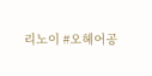리노이 #오헤어공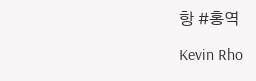항 #홍역

Kevin Rho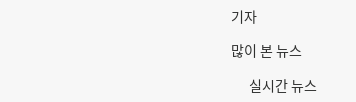기자

많이 본 뉴스

      실시간 뉴스